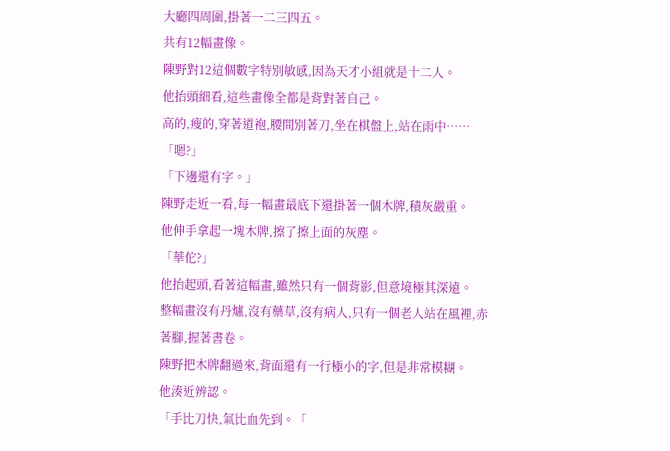大廳四周圍,掛著一二三四五。
共有12幅畫像。
陳野對12這個數字特別敏感,因為天才小組就是十二人。
他抬頭細看,這些畫像全都是背對著自己。
高的,瘦的,穿著道袍,腰間別著刀,坐在棋盤上,站在雨中……
「嗯?」
「下邊還有字。」
陳野走近一看,每一幅畫最底下還掛著一個木牌,積灰嚴重。
他伸手拿起一塊木牌,擦了擦上面的灰塵。
「華佗?」
他抬起頭,看著這幅畫,雖然只有一個背影,但意境極其深遠。
整幅畫沒有丹爐,沒有藥草,沒有病人,只有一個老人站在風裡,赤著腳,握著書卷。
陳野把木牌翻過來,背面還有一行極小的字,但是非常模糊。
他湊近辨認。
「手比刀快,氣比血先到。「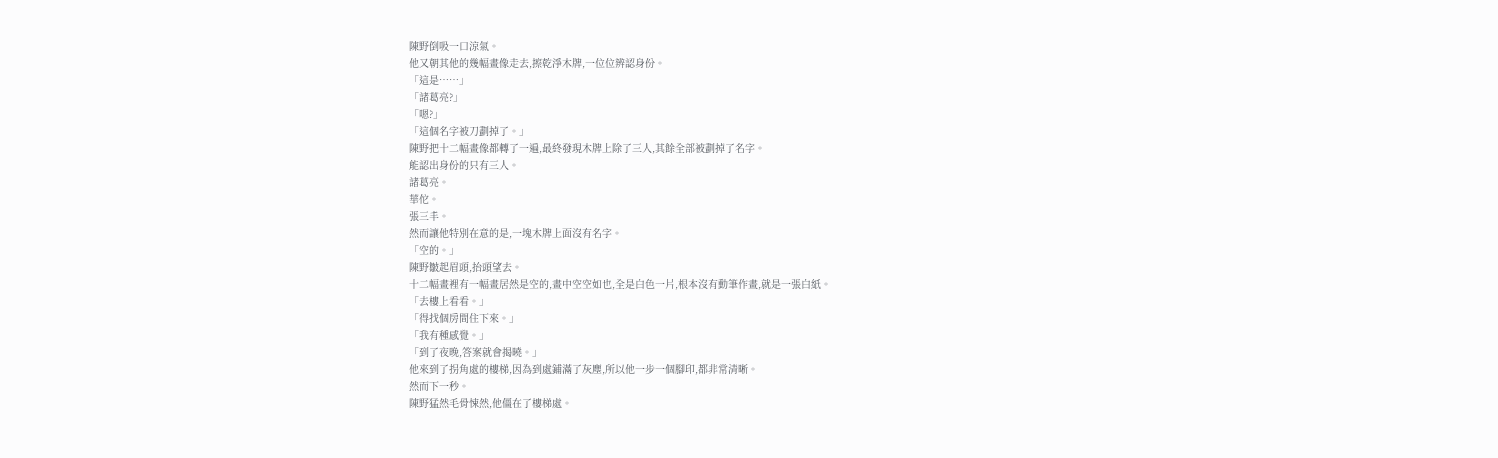陳野倒吸一口涼氣。
他又朝其他的幾幅畫像走去,擦乾淨木牌,一位位辨認身份。
「這是……」
「諸葛亮?」
「嗯?」
「這個名字被刀劃掉了。」
陳野把十二幅畫像都轉了一遍,最終發現木牌上除了三人,其餘全部被劃掉了名字。
能認出身份的只有三人。
諸葛亮。
華佗。
張三丰。
然而讓他特別在意的是,一塊木牌上面沒有名字。
「空的。」
陳野皺起眉頭,抬頭望去。
十二幅畫裡有一幅畫居然是空的,畫中空空如也,全是白色一片,根本沒有動筆作畫,就是一張白紙。
「去樓上看看。」
「得找個房間住下來。」
「我有種感覺。」
「到了夜晚,答案就會揭曉。」
他來到了拐角處的樓梯,因為到處鋪滿了灰塵,所以他一步一個腳印,都非常清晰。
然而下一秒。
陳野猛然毛骨悚然,他僵在了樓梯處。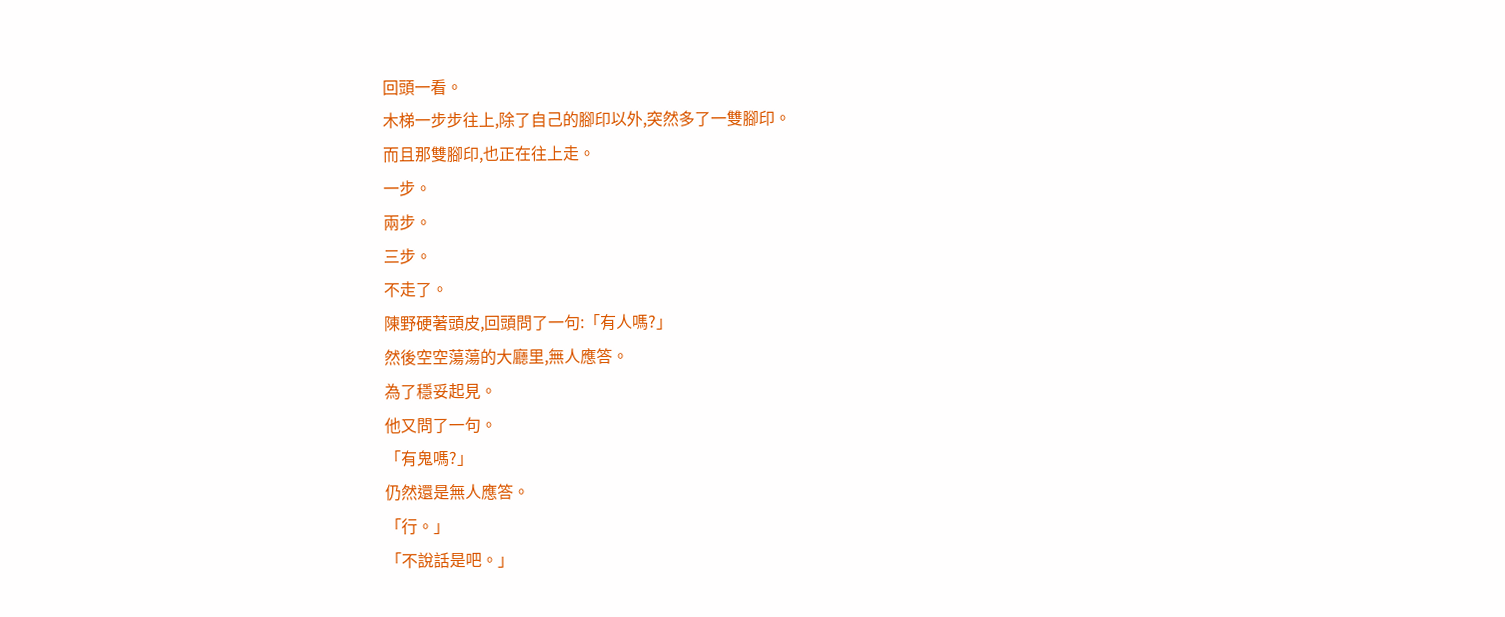回頭一看。
木梯一步步往上,除了自己的腳印以外,突然多了一雙腳印。
而且那雙腳印,也正在往上走。
一步。
兩步。
三步。
不走了。
陳野硬著頭皮,回頭問了一句:「有人嗎?」
然後空空蕩蕩的大廳里,無人應答。
為了穩妥起見。
他又問了一句。
「有鬼嗎?」
仍然還是無人應答。
「行。」
「不說話是吧。」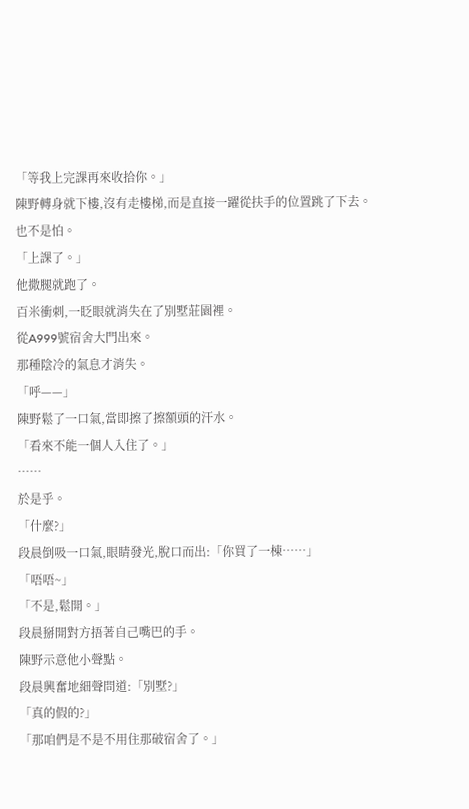「等我上完課再來收拾你。」
陳野轉身就下樓,沒有走樓梯,而是直接一躍從扶手的位置跳了下去。
也不是怕。
「上課了。」
他撒腿就跑了。
百米衝刺,一眨眼就消失在了別墅莊園裡。
從A999號宿舍大門出來。
那種陰冷的氣息才消失。
「呼——」
陳野鬆了一口氣,當即擦了擦額頭的汗水。
「看來不能一個人入住了。」
……
於是乎。
「什麼?」
段晨倒吸一口氣,眼睛發光,脫口而出:「你買了一棟……」
「唔唔~」
「不是,鬆開。」
段晨掰開對方捂著自己嘴巴的手。
陳野示意他小聲點。
段晨興奮地細聲問道:「別墅?」
「真的假的?」
「那咱們是不是不用住那破宿舍了。」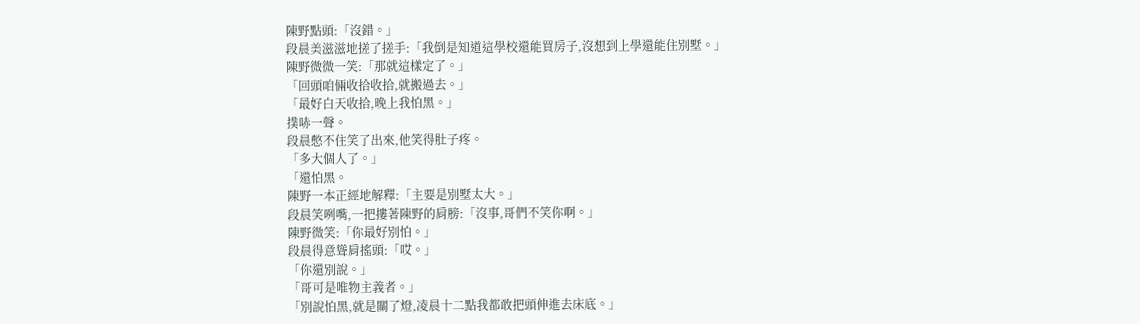陳野點頭:「沒錯。」
段晨美滋滋地搓了搓手:「我倒是知道這學校還能買房子,沒想到上學還能住別墅。」
陳野微微一笑:「那就這樣定了。」
「回頭咱倆收拾收拾,就搬過去。」
「最好白天收拾,晚上我怕黑。」
撲哧一聲。
段晨憋不住笑了出來,他笑得肚子疼。
「多大個人了。」
「還怕黑。
陳野一本正經地解釋:「主要是別墅太大。」
段晨笑咧嘴,一把摟著陳野的肩膀:「沒事,哥們不笑你啊。」
陳野微笑:「你最好別怕。」
段晨得意聳肩搖頭:「哎。」
「你還別說。」
「哥可是唯物主義者。」
「別說怕黑,就是關了燈,凌晨十二點我都敢把頭伸進去床底。」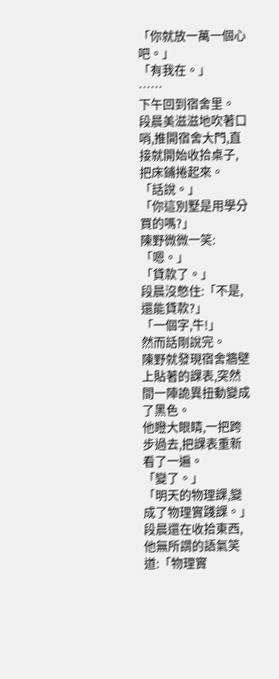「你就放一萬一個心吧。」
「有我在。」
……
下午回到宿舍里。
段晨美滋滋地吹著口哨,推開宿舍大門,直接就開始收拾桌子,把床鋪捲起來。
「話說。」
「你這別墅是用學分買的嗎?」
陳野微微一笑:「嗯。」
「貸款了。」
段晨沒憋住:「不是,還能貸款?」
「一個字,牛!」
然而話剛說完。
陳野就發現宿舍牆壁上貼著的課表,突然間一陣詭異扭動變成了黑色。
他瞪大眼睛,一把跨步過去,把課表重新看了一遍。
「變了。」
「明天的物理課,變成了物理實踐課。」
段晨還在收拾東西,他無所謂的語氣笑道:「物理實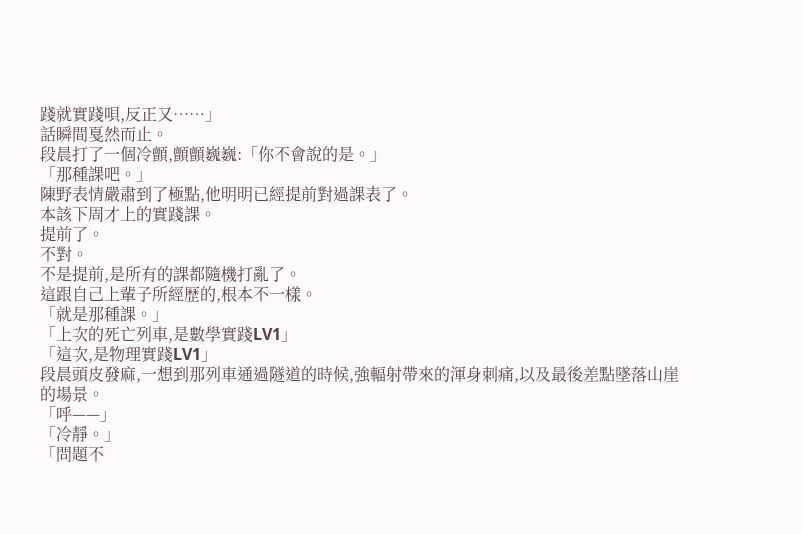踐就實踐唄,反正又……」
話瞬間戛然而止。
段晨打了一個冷顫,顫顫巍巍:「你不會說的是。」
「那種課吧。」
陳野表情嚴肅到了極點,他明明已經提前對過課表了。
本該下周才上的實踐課。
提前了。
不對。
不是提前,是所有的課都隨機打亂了。
這跟自己上輩子所經歷的,根本不一樣。
「就是那種課。」
「上次的死亡列車,是數學實踐LV1」
「這次,是物理實踐LV1」
段晨頭皮發麻,一想到那列車通過隧道的時候,強輻射帶來的渾身刺痛,以及最後差點墜落山崖的場景。
「呼——」
「冷靜。」
「問題不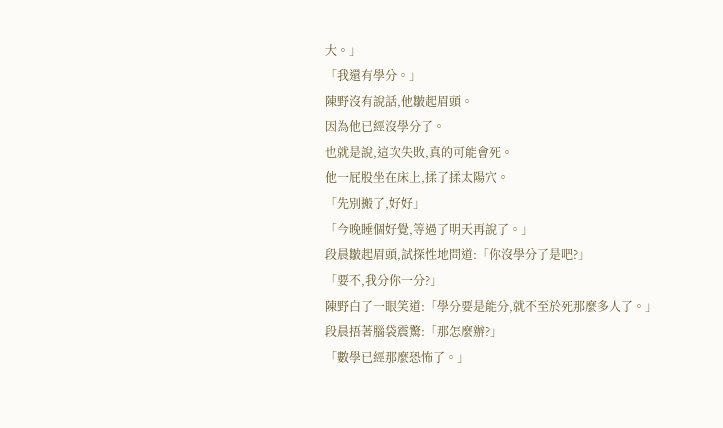大。」
「我還有學分。」
陳野沒有說話,他皺起眉頭。
因為他已經沒學分了。
也就是說,這次失敗,真的可能會死。
他一屁股坐在床上,揉了揉太陽穴。
「先別搬了,好好」
「今晚睡個好覺,等過了明天再說了。」
段晨皺起眉頭,試探性地問道:「你沒學分了是吧?」
「要不,我分你一分?」
陳野白了一眼笑道:「學分要是能分,就不至於死那麼多人了。」
段晨捂著腦袋震驚:「那怎麼辦?」
「數學已經那麼恐怖了。」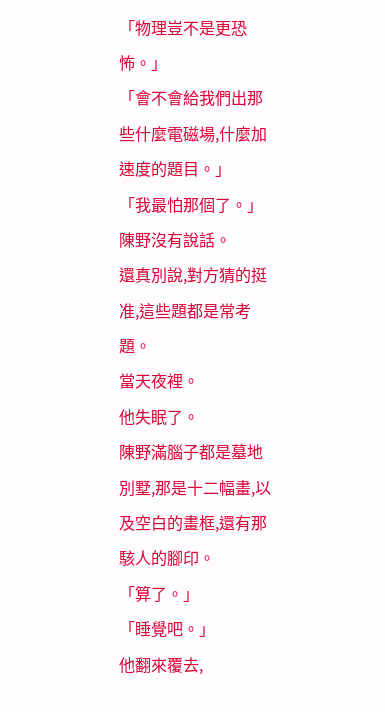「物理豈不是更恐怖。」
「會不會給我們出那些什麼電磁場,什麼加速度的題目。」
「我最怕那個了。」
陳野沒有說話。
還真別說,對方猜的挺准,這些題都是常考題。
當天夜裡。
他失眠了。
陳野滿腦子都是墓地別墅,那是十二幅畫,以及空白的畫框,還有那駭人的腳印。
「算了。」
「睡覺吧。」
他翻來覆去,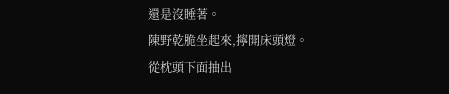還是沒睡著。
陳野乾脆坐起來,擰開床頭燈。
從枕頭下面抽出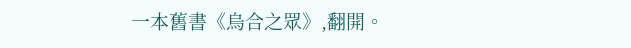一本舊書《烏合之眾》,翻開。